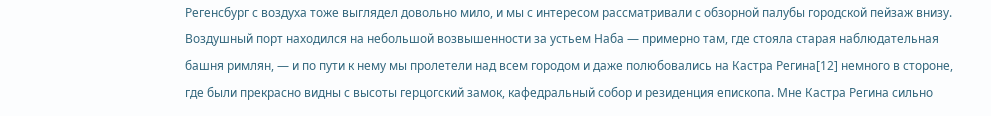Регенсбург с воздуха тоже выглядел довольно мило, и мы с интересом рассматривали с обзорной палубы городской пейзаж внизу. Воздушный порт находился на небольшой возвышенности за устьем Наба — примерно там, где стояла старая наблюдательная башня римлян, — и по пути к нему мы пролетели над всем городом и даже полюбовались на Кастра Регина[12] немного в стороне, где были прекрасно видны с высоты герцогский замок, кафедральный собор и резиденция епископа. Мне Кастра Регина сильно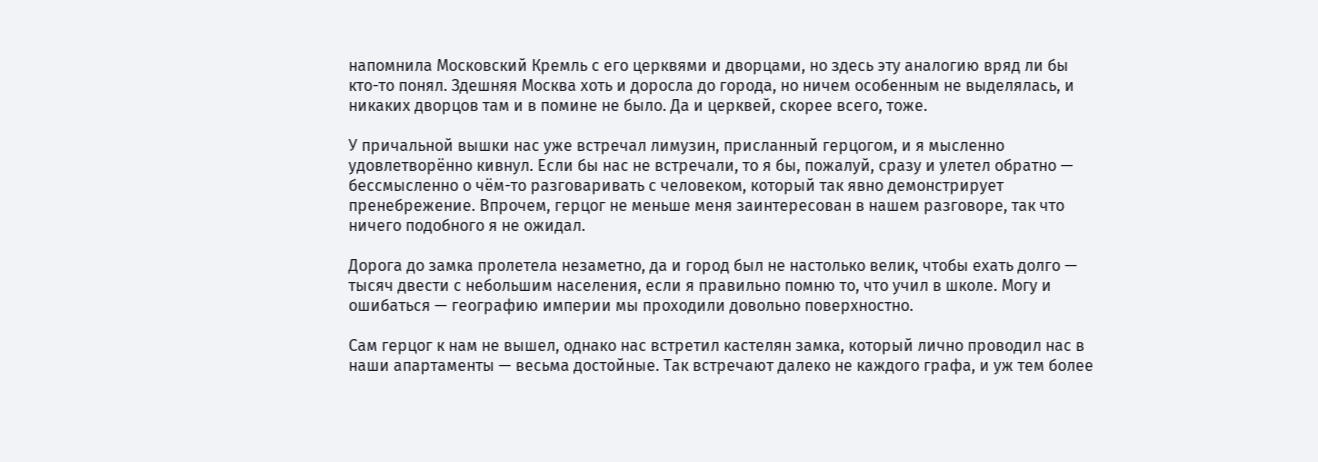напомнила Московский Кремль с его церквями и дворцами, но здесь эту аналогию вряд ли бы кто-то понял. Здешняя Москва хоть и доросла до города, но ничем особенным не выделялась, и никаких дворцов там и в помине не было. Да и церквей, скорее всего, тоже.

У причальной вышки нас уже встречал лимузин, присланный герцогом, и я мысленно удовлетворённо кивнул. Если бы нас не встречали, то я бы, пожалуй, сразу и улетел обратно — бессмысленно о чём-то разговаривать с человеком, который так явно демонстрирует пренебрежение. Впрочем, герцог не меньше меня заинтересован в нашем разговоре, так что ничего подобного я не ожидал.

Дорога до замка пролетела незаметно, да и город был не настолько велик, чтобы ехать долго — тысяч двести с небольшим населения, если я правильно помню то, что учил в школе. Могу и ошибаться — географию империи мы проходили довольно поверхностно.

Сам герцог к нам не вышел, однако нас встретил кастелян замка, который лично проводил нас в наши апартаменты — весьма достойные. Так встречают далеко не каждого графа, и уж тем более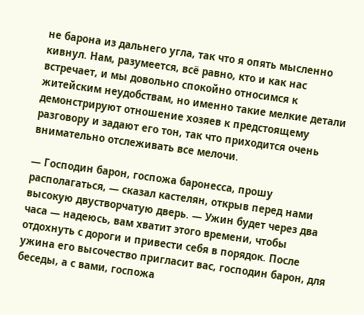не барона из дальнего угла, так что я опять мысленно кивнул. Нам, разумеется, всё равно, кто и как нас встречает, и мы довольно спокойно относимся к житейским неудобствам, но именно такие мелкие детали демонстрируют отношение хозяев к предстоящему разговору и задают его тон, так что приходится очень внимательно отслеживать все мелочи.

— Господин барон, госпожа баронесса, прошу располагаться, — сказал кастелян, открыв перед нами высокую двустворчатую дверь. — Ужин будет через два часа — надеюсь, вам хватит этого времени, чтобы отдохнуть с дороги и привести себя в порядок. После ужина его высочество пригласит вас, господин барон, для беседы, а с вами, госпожа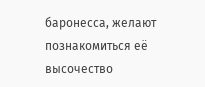баронесса, желают познакомиться её высочество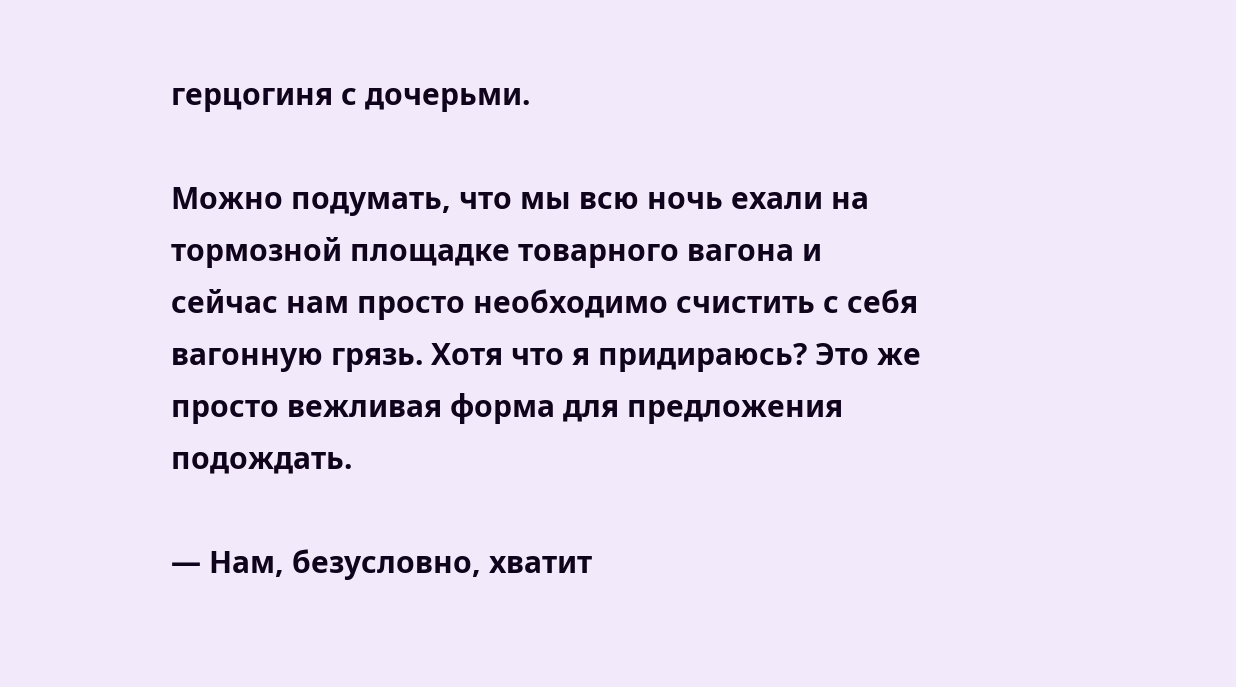герцогиня с дочерьми.

Можно подумать, что мы всю ночь ехали на тормозной площадке товарного вагона и сейчас нам просто необходимо счистить с себя вагонную грязь. Хотя что я придираюсь? Это же просто вежливая форма для предложения подождать.

— Нам, безусловно, хватит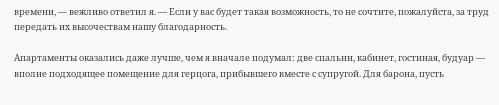времени, — вежливо ответил я. — Если у вас будет такая возможность, то не сочтите, пожалуйста, за труд передать их высочествам нашу благодарность.

Апартаменты оказались даже лучше, чем я вначале подумал: две спальни, кабинет, гостиная, будуар — вполне подходящее помещение для герцога, прибывшего вместе с супругой. Для барона, пусть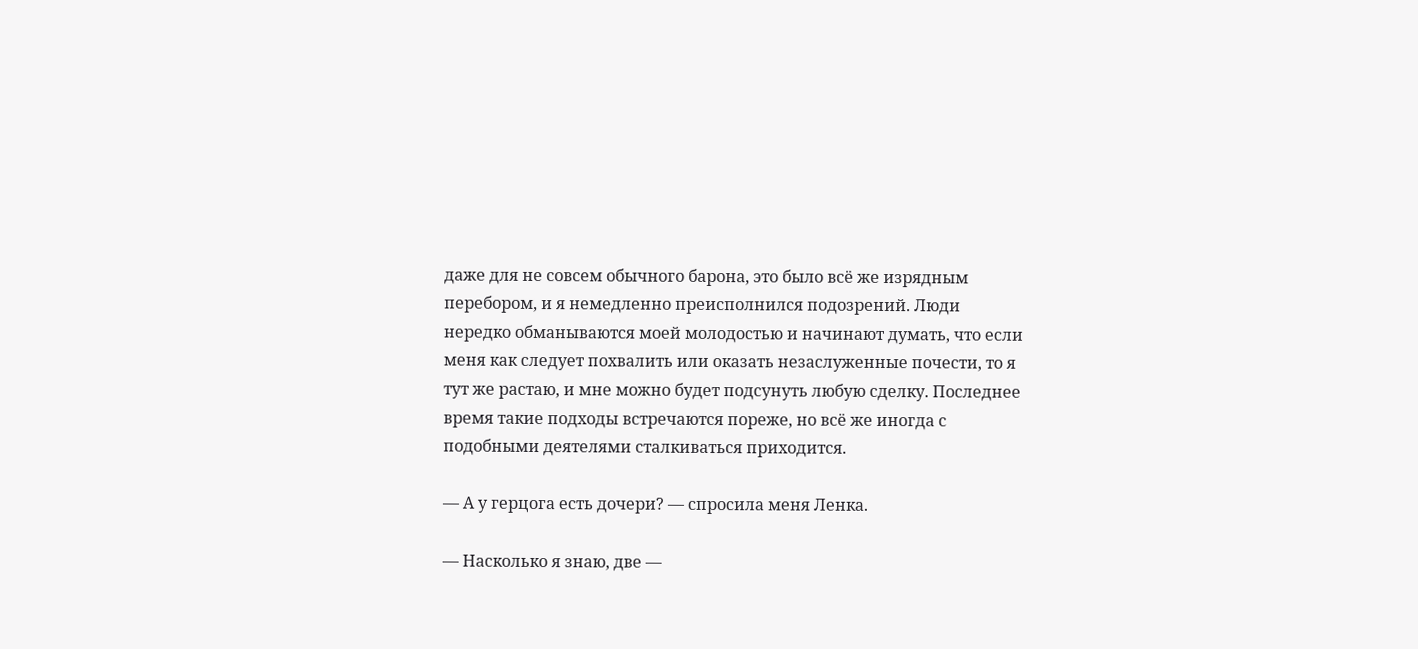даже для не совсем обычного барона, это было всё же изрядным перебором, и я немедленно преисполнился подозрений. Люди нередко обманываются моей молодостью и начинают думать, что если меня как следует похвалить или оказать незаслуженные почести, то я тут же растаю, и мне можно будет подсунуть любую сделку. Последнее время такие подходы встречаются пореже, но всё же иногда с подобными деятелями сталкиваться приходится.

— А у герцога есть дочери? — спросила меня Ленка.

— Насколько я знаю, две —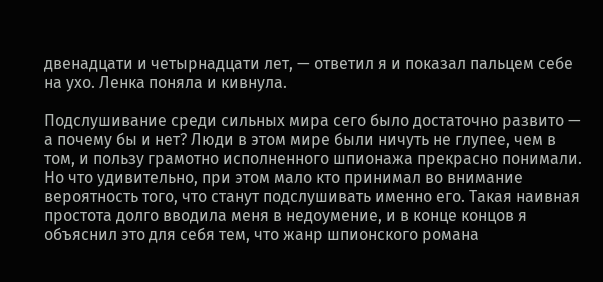двенадцати и четырнадцати лет, — ответил я и показал пальцем себе на ухо. Ленка поняла и кивнула.

Подслушивание среди сильных мира сего было достаточно развито — а почему бы и нет? Люди в этом мире были ничуть не глупее, чем в том, и пользу грамотно исполненного шпионажа прекрасно понимали. Но что удивительно, при этом мало кто принимал во внимание вероятность того, что станут подслушивать именно его. Такая наивная простота долго вводила меня в недоумение, и в конце концов я объяснил это для себя тем, что жанр шпионского романа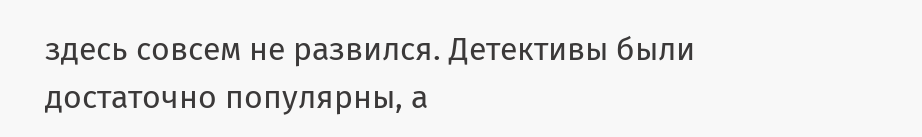здесь совсем не развился. Детективы были достаточно популярны, а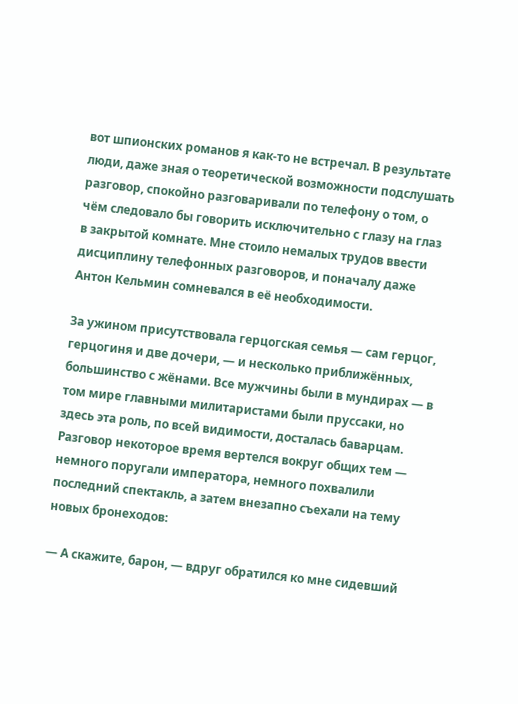вот шпионских романов я как-то не встречал. В результате люди, даже зная о теоретической возможности подслушать разговор, спокойно разговаривали по телефону о том, о чём следовало бы говорить исключительно с глазу на глаз в закрытой комнате. Мне стоило немалых трудов ввести дисциплину телефонных разговоров, и поначалу даже Антон Кельмин сомневался в её необходимости.

За ужином присутствовала герцогская семья — сам герцог, герцогиня и две дочери, — и несколько приближённых, большинство с жёнами. Все мужчины были в мундирах — в том мире главными милитаристами были пруссаки, но здесь эта роль, по всей видимости, досталась баварцам. Разговор некоторое время вертелся вокруг общих тем — немного поругали императора, немного похвалили последний спектакль, а затем внезапно съехали на тему новых бронеходов:

— А скажите, барон, — вдруг обратился ко мне сидевший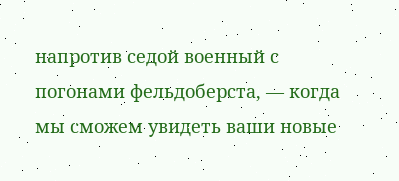напротив седой военный с погонами фельдоберста, — когда мы сможем увидеть ваши новые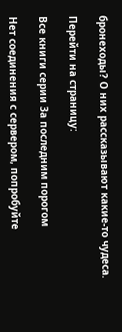бронеходы? О них рассказывают какие-то чудеса.

Перейти на страницу:

Все книги серии За последним порогом

Нет соединения с сервером, попробуйте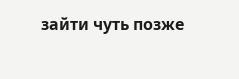зайти чуть позже